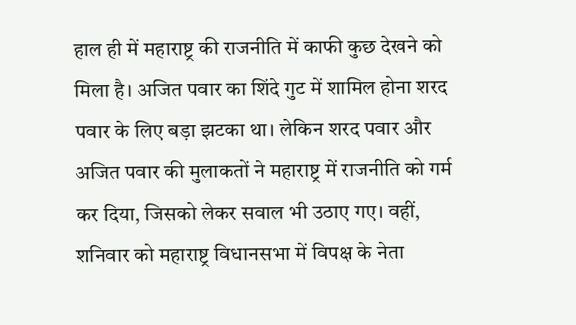हाल ही में महाराष्ट्र की राजनीति में काफी कुछ देखने को मिला है। अजित पवार का शिंदे गुट में शामिल होना शरद पवार के लिए बड़ा झटका था। लेकिन शरद पवार और अजित पवार की मुलाकतों ने महाराष्ट्र में राजनीति को गर्म कर दिया, जिसको लेकर सवाल भी उठाए गए। वहीं, शनिवार को महाराष्ट्र विधानसभा में विपक्ष के नेता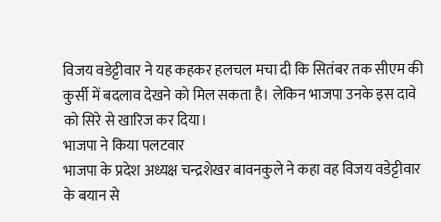विजय वडेट्टीवार ने यह कहकर हलचल मचा दी कि सितंबर तक सीएम की कुर्सी में बदलाव देखने को मिल सकता है। लेकिन भाजपा उनके इस दावे को सिरे से खारिज कर दिया।
भाजपा ने किया पलटवार
भाजपा के प्रदेश अध्यक्ष चन्द्रशेखर बावनकुले ने कहा वह विजय वडेट्टीवार के बयान से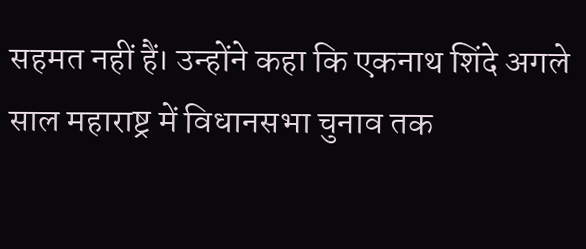सहमत नहीं हैं। उन्होंने कहा कि एकनाथ शिंदे अगले साल महाराष्ट्र में विधानसभा चुनाव तक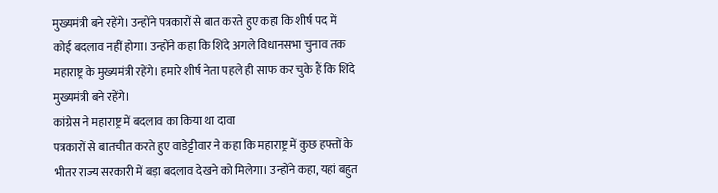मुख्यमंत्री बने रहेंगे। उन्होंने पत्रकारों से बात करते हुए कहा कि शीर्ष पद में कोई बदलाव नहीं होगा। उन्होंने कहा कि शिंदे अगले विधानसभा चुनाव तक महाराष्ट्र के मुख्यमंत्री रहेंगे। हमारे शीर्ष नेता पहले ही साफ कर चुके हैं कि शिंदे मुख्यमंत्री बने रहेंगे।
कांग्रेस ने महाराष्ट्र में बदलाव का किया था दावा
पत्रकारों से बातचीत करते हुए वाडेट्टीवार ने कहा कि महाराष्ट्र में कुछ हफ्तों के भीतर राज्य सरकारी में बड़ा बदलाव देखने को मिलेगा। उन्होंने कहा, यहां बहुत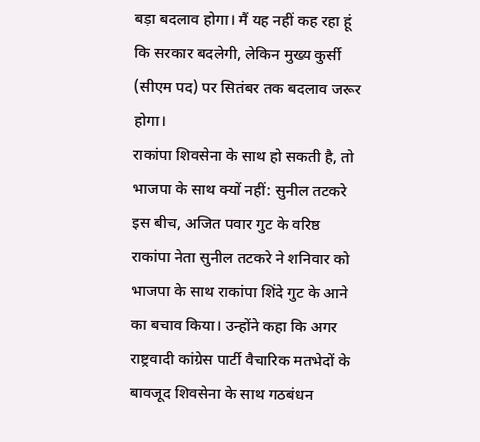बड़ा बदलाव होगा। मैं यह नहीं कह रहा हूं कि सरकार बदलेगी, लेकिन मुख्य कुर्सी (सीएम पद) पर सितंबर तक बदलाव जरूर होगा।
राकांपा शिवसेना के साथ हो सकती है, तो भाजपा के साथ क्यों नहीं: सुनील तटकरे
इस बीच, अजित पवार गुट के वरिष्ठ राकांपा नेता सुनील तटकरे ने शनिवार को भाजपा के साथ राकांपा शिंदे गुट के आने का बचाव किया। उन्होंने कहा कि अगर राष्ट्रवादी कांग्रेस पार्टी वैचारिक मतभेदों के बावजूद शिवसेना के साथ गठबंधन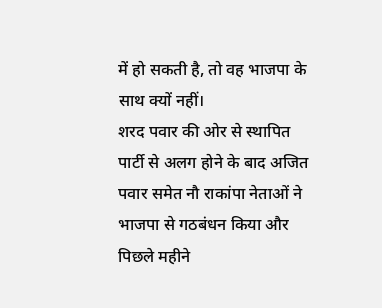में हो सकती है, तो वह भाजपा के साथ क्यों नहीं।
शरद पवार की ओर से स्थापित पार्टी से अलग होने के बाद अजित पवार समेत नौ राकांपा नेताओं ने भाजपा से गठबंधन किया और पिछले महीने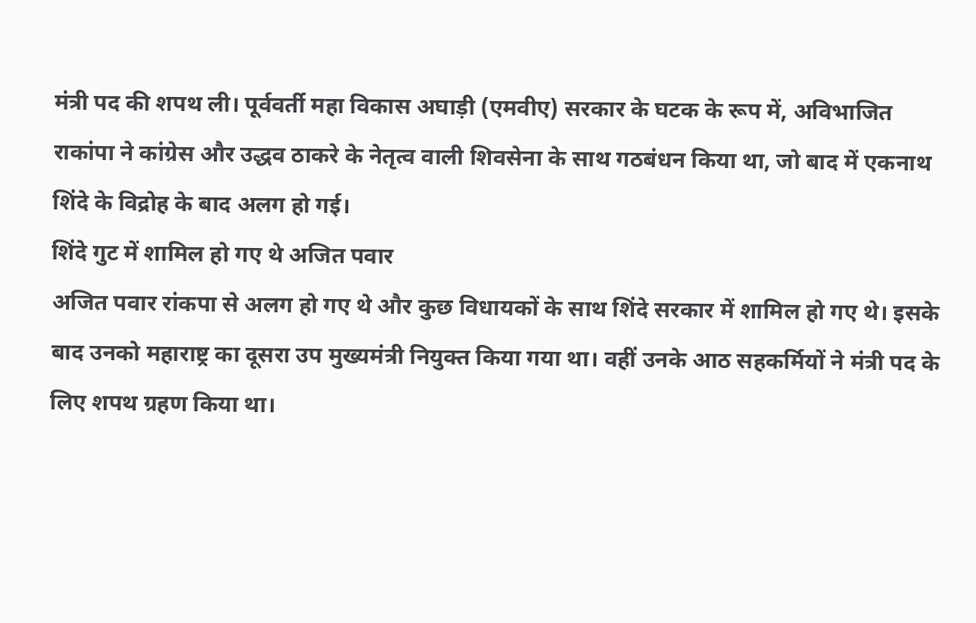मंत्री पद की शपथ ली। पूर्ववर्ती महा विकास अघाड़ी (एमवीए) सरकार के घटक के रूप में, अविभाजित राकांपा ने कांग्रेस और उद्धव ठाकरे के नेतृत्व वाली शिवसेना के साथ गठबंधन किया था, जो बाद में एकनाथ शिंदे के विद्रोह के बाद अलग हो गई।
शिंदे गुट में शामिल हो गए थे अजित पवार
अजित पवार रांकपा से अलग हो गए थे और कुछ विधायकों के साथ शिंदे सरकार में शामिल हो गए थे। इसके बाद उनको महाराष्ट्र का दूसरा उप मुख्यमंत्री नियुक्त किया गया था। वहीं उनके आठ सहकर्मियों ने मंत्री पद के लिए शपथ ग्रहण किया था।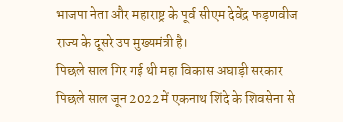भाजपा नेता और महाराष्ट्र के पूर्व सीएम देवेंद्र फड़णवीज राज्य के दूसरे उप मुख्यमंत्री है।
पिछले साल गिर गई थी महा विकास अघाड़ी सरकार
पिछले साल जून 2022 में एकनाथ शिंदे के शिवसेना से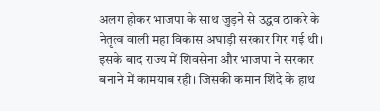अलग होकर भाजपा के साथ जुड़ने से उद्धव ठाकरे के नेतृत्व वाली महा विकास अघाड़ी सरकार गिर गई थी। इसके बाद राज्य में शिवसेना और भाजपा ने सरकार बनाने में कामयाब रही। जिसकी कमान शिंदे के हाथ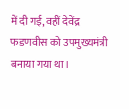में दी गई, वहीं देवेंद्र फडणवीस को उपमुख्यमंत्री बनाया गया था।